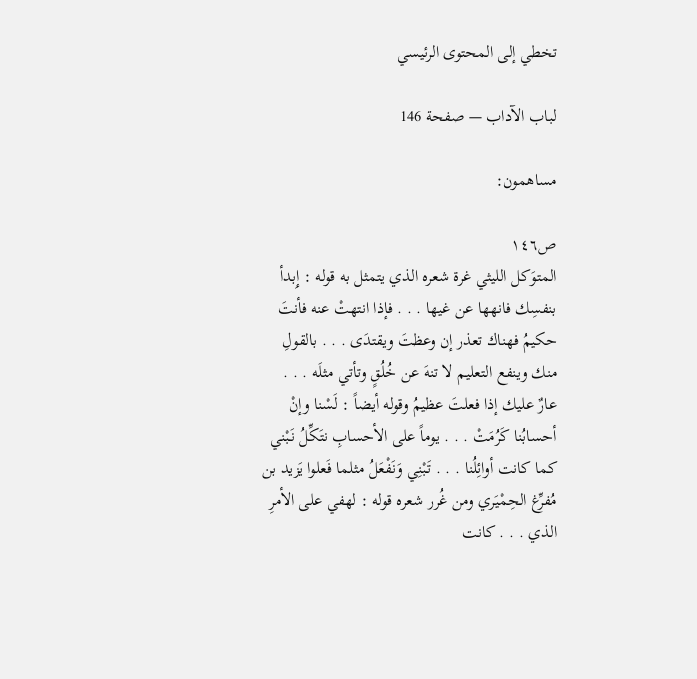تخطي إلى المحتوى الرئيسي

لباب الآداب — صفحة 146

مساهمون:

ص١٤٦
المتوَكل الليثي غرة شعره الذي يتمثل به قوله : إِبدأ بنفسِك فانهها عن غيها . . . فإذا انتهتْ عنه فأنتَ حكيمُ فهناك تعذر إن وعظتَ ويقتدَى . . . بالقولِ منك وينفع التعليم لا تنهَ عن خُلُقٍ وتأتي مثلَه . . . عارٌ عليك إذا فعلتَ عظيمُ وقوله أيضاً : لَسْنا وإنْ أحسابُنا كَرُمَتْ . . . يوماً على الأحسابِ نتَكِّلُ نَبْني كما كانت أوائِلُنا . . . تَبْنِي وَنَفْعَلُ مثلما فَعلوا يَزيد بن مُفرِّغ الحِمْيَري ومن غُرر شعره قوله : لهفي على الأمرِ الذي . . . كانت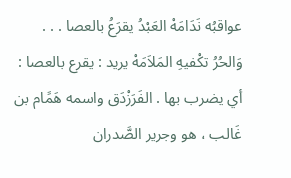عواقبُه نَدَامَهْ العَبْدُ يقرَعُ بالعصا . . . وَالحُرُ تكْفيهِ المَلاَمَهْ يريد : يقرع بالعصا : أي يضرب بها . الفَرَزْدَق واسمه هَمًام بن غَالب ، هو وجرير الصَّدران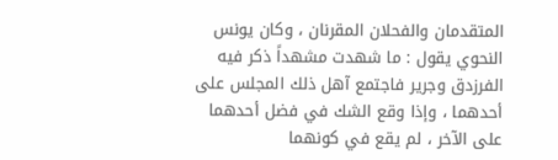المتقدمان والفحلان المقرنان ، وكان يونس النحوي يقول : ما شهدت مشهداً ذكر فيه الفرزدق وجرير فاجتمع آهل ذلك المجلس على أحدهما ، وإذا وقع الشك في فضل أحدهما على الآخر ، لم يقع في كونهما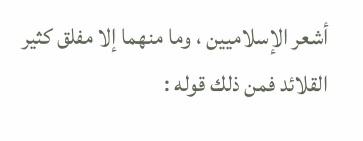أشعر الإسلاميين ، وما منهما إلا مفلق كثير القلائد فمن ذلك قوله :